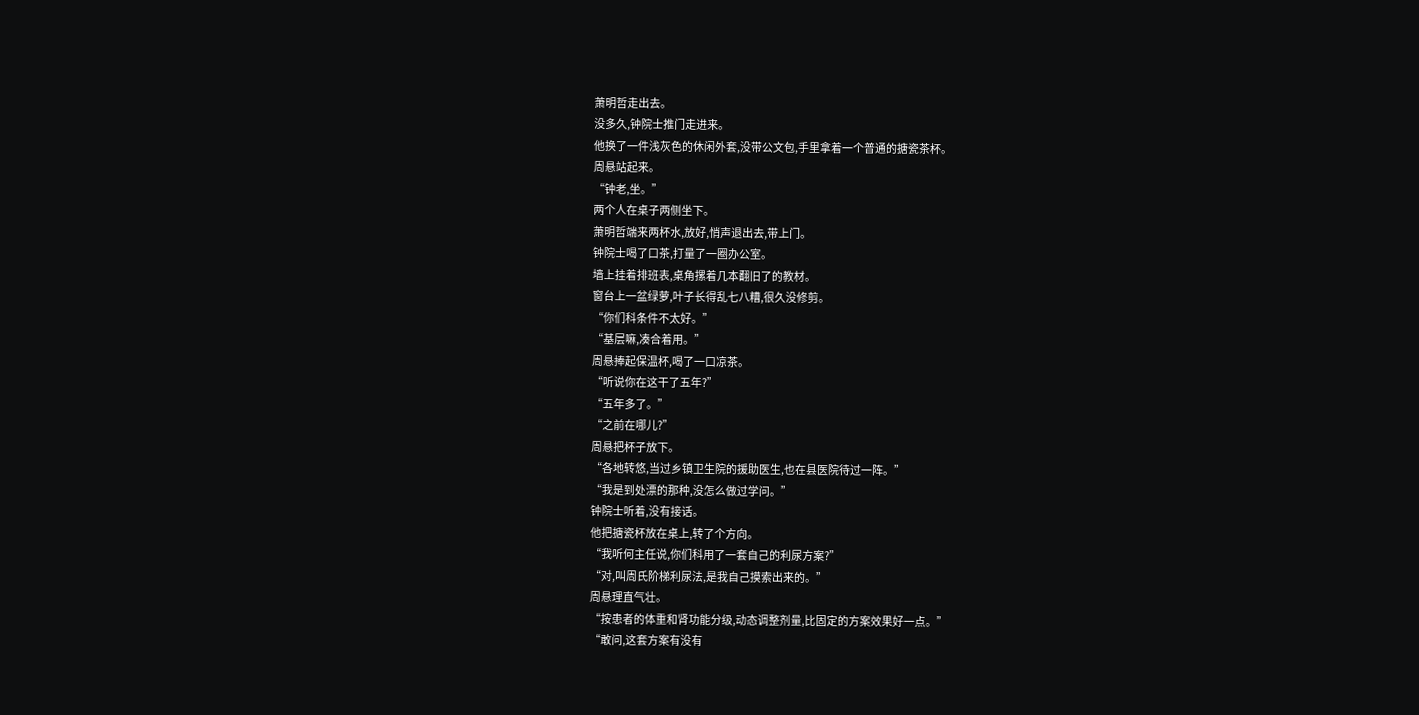萧明哲走出去。
没多久,钟院士推门走进来。
他换了一件浅灰色的休闲外套,没带公文包,手里拿着一个普通的搪瓷茶杯。
周悬站起来。
“钟老,坐。”
两个人在桌子两侧坐下。
萧明哲端来两杯水,放好,悄声退出去,带上门。
钟院士喝了口茶,打量了一圈办公室。
墙上挂着排班表,桌角摞着几本翻旧了的教材。
窗台上一盆绿萝,叶子长得乱七八糟,很久没修剪。
“你们科条件不太好。”
“基层嘛,凑合着用。”
周悬捧起保温杯,喝了一口凉茶。
“听说你在这干了五年?”
“五年多了。”
“之前在哪儿?”
周悬把杯子放下。
“各地转悠,当过乡镇卫生院的援助医生,也在县医院待过一阵。”
“我是到处漂的那种,没怎么做过学问。”
钟院士听着,没有接话。
他把搪瓷杯放在桌上,转了个方向。
“我听何主任说,你们科用了一套自己的利尿方案?”
“对,叫周氏阶梯利尿法,是我自己摸索出来的。”
周悬理直气壮。
“按患者的体重和肾功能分级,动态调整剂量,比固定的方案效果好一点。”
“敢问,这套方案有没有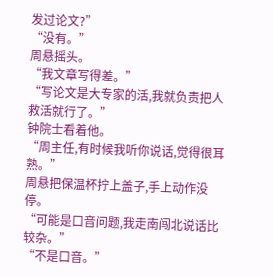发过论文?”
“没有。”
周悬摇头。
“我文章写得差。”
“写论文是大专家的活,我就负责把人救活就行了。”
钟院士看着他。
“周主任,有时候我听你说话,觉得很耳熟。”
周悬把保温杯拧上盖子,手上动作没停。
“可能是口音问题,我走南闯北说话比较杂。”
“不是口音。”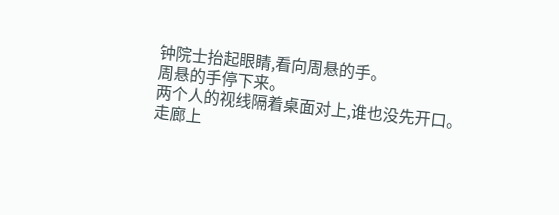钟院士抬起眼睛,看向周悬的手。
周悬的手停下来。
两个人的视线隔着桌面对上,谁也没先开口。
走廊上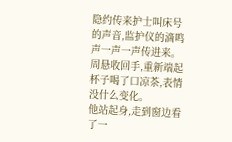隐约传来护士叫床号的声音,监护仪的滴鸣声一声一声传进来。
周悬收回手,重新端起杯子喝了口凉茶,表情没什么变化。
他站起身,走到窗边看了一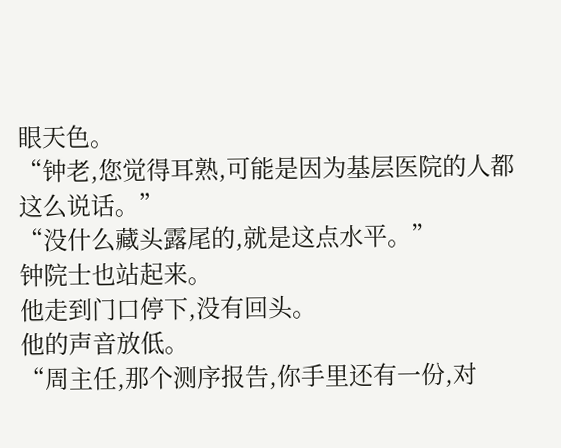眼天色。
“钟老,您觉得耳熟,可能是因为基层医院的人都这么说话。”
“没什么藏头露尾的,就是这点水平。”
钟院士也站起来。
他走到门口停下,没有回头。
他的声音放低。
“周主任,那个测序报告,你手里还有一份,对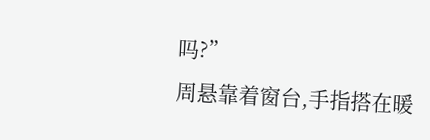吗?”
周悬靠着窗台,手指搭在暖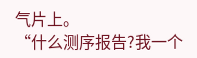气片上。
“什么测序报告?我一个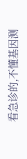看急诊的,不懂基因测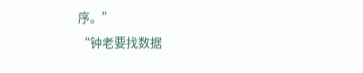序。”
“钟老要找数据